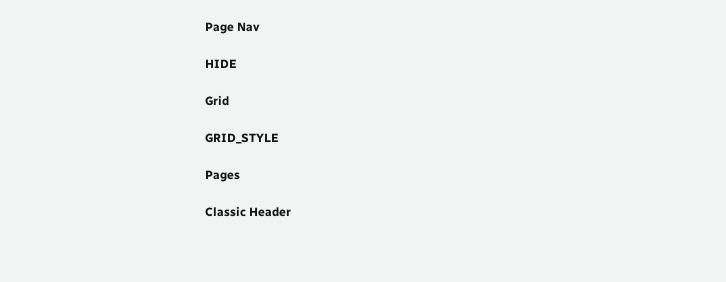Page Nav

HIDE

Grid

GRID_STYLE

Pages

Classic Header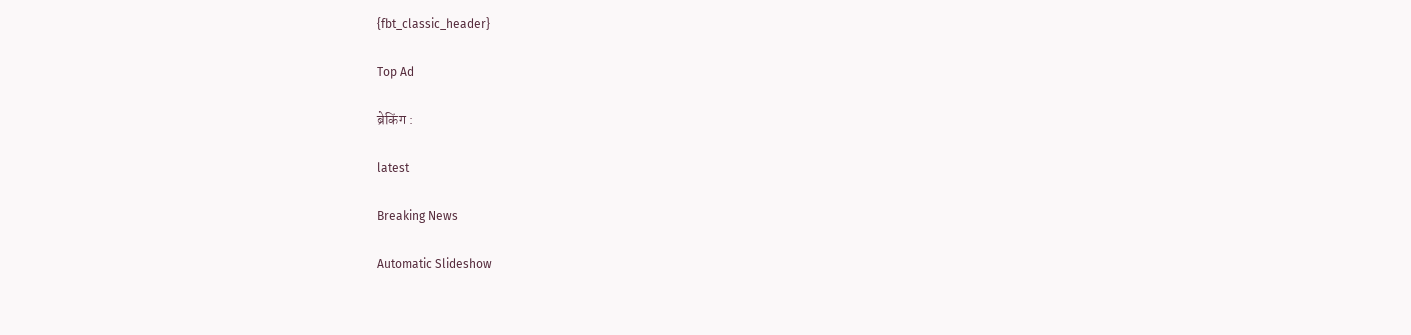{fbt_classic_header}

Top Ad

ब्रेकिंग :

latest

Breaking News

Automatic Slideshow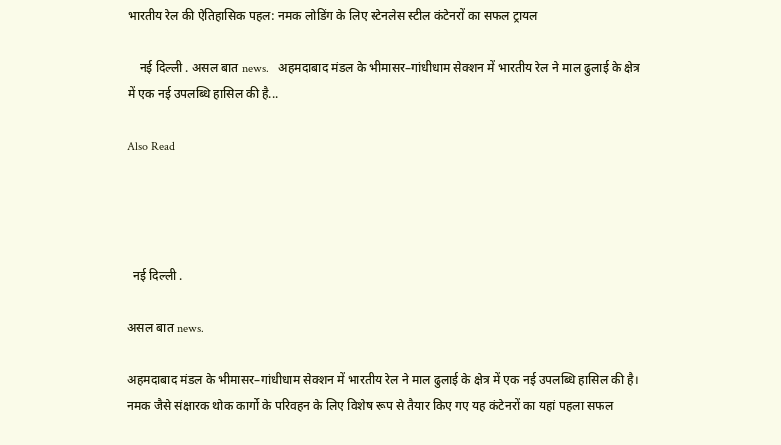भारतीय रेल की ऐतिहासिक पहल: नमक लोडिंग के लिए स्टेनलेस स्टील कंटेनरों का सफल ट्रायल

    नई दिल्ली . असल बात news.   अहमदाबाद मंडल के भीमासर–गांधीधाम सेक्शन में भारतीय रेल ने माल ढुलाई के क्षेत्र में एक नई उपलब्धि हासिल की है...

Also Read




  नई दिल्ली .

असल बात news.

अहमदाबाद मंडल के भीमासर–गांधीधाम सेक्शन में भारतीय रेल ने माल ढुलाई के क्षेत्र में एक नई उपलब्धि हासिल की है। नमक जैसे संक्षारक थोक कार्गो के परिवहन के लिए विशेष रूप से तैयार किए गए यह कंटेनरों का यहां पहला सफल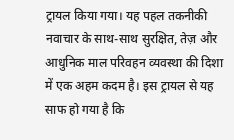ट्रायल किया गया। यह पहल तकनीकी नवाचार के साथ-साथ सुरक्षित, तेज़ और आधुनिक माल परिवहन व्यवस्था की दिशा में एक अहम कदम है। इस ट्रायल से यह साफ हो गया है कि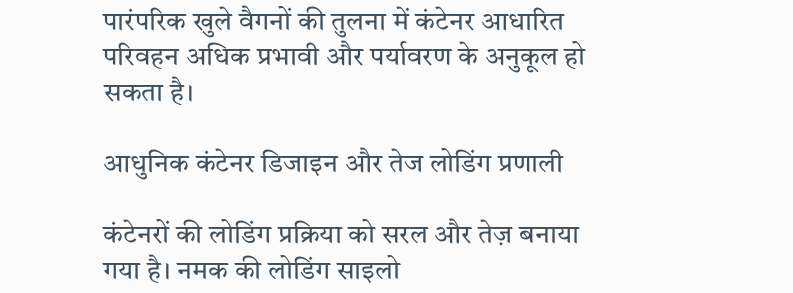पारंपरिक खुले वैगनों की तुलना में कंटेनर आधारित परिवहन अधिक प्रभावी और पर्यावरण के अनुकूल हो सकता है।

आधुनिक कंटेनर डिजाइन और तेज लोडिंग प्रणाली

कंटेनरों की लोडिंग प्रक्रिया को सरल और तेज़ बनाया गया है। नमक की लोडिंग साइलो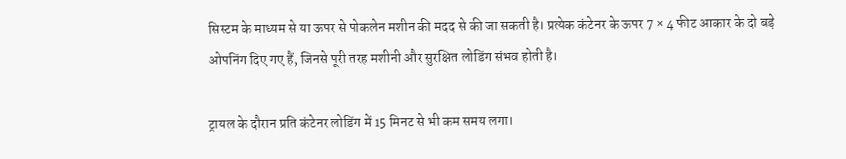सिस्टम के माध्यम से या ऊपर से पोकलेन मशीन की मदद से की जा सकती है। प्रत्येक कंटेनर के ऊपर 7 × 4 फीट आकार के दो बड़े ओपनिंग दिए गए हैं, जिनसे पूरी तरह मशीनी और सुरक्षित लोडिंग संभव होती है।

ट्रायल के दौरान प्रति कंटेनर लोडिंग में 15 मिनट से भी कम समय लगा।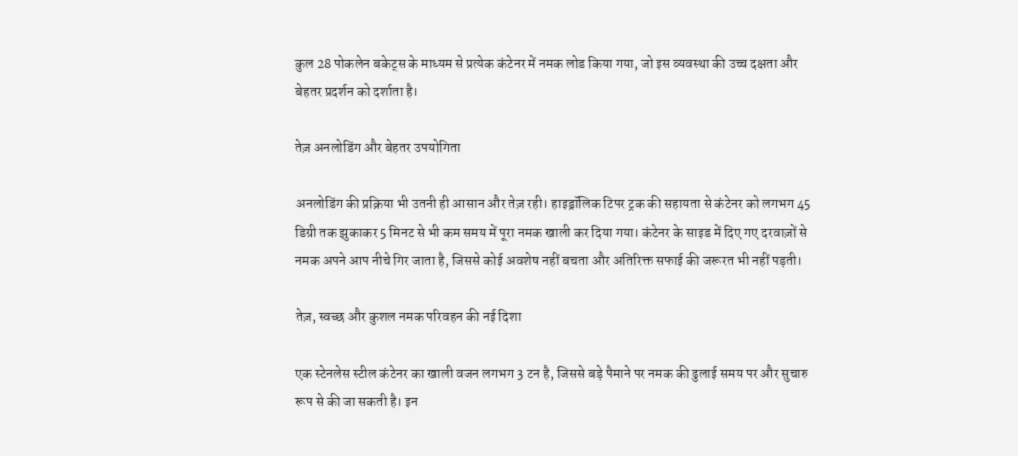कुल 28 पोकलेन बकेट्स के माध्यम से प्रत्येक कंटेनर में नमक लोड किया गया, जो इस व्यवस्था की उच्च दक्षता और बेहतर प्रदर्शन को दर्शाता है।

तेज़ अनलोडिंग और बेहतर उपयोगिता

अनलोडिंग की प्रक्रिया भी उतनी ही आसान और तेज़ रही। हाइड्रॉलिक टिपर ट्रक की सहायता से कंटेनर को लगभग 45 डिग्री तक झुकाकर 5 मिनट से भी कम समय में पूरा नमक खाली कर दिया गया। कंटेनर के साइड में दिए गए दरवाज़ों से नमक अपने आप नीचे गिर जाता है, जिससे कोई अवशेष नहीं बचता और अतिरिक्त सफाई की जरूरत भी नहीं पड़ती।

तेज़, स्वच्छ और कुशल नमक परिवहन की नई दिशा

एक स्टेनलेस स्टील कंटेनर का खाली वजन लगभग 3 टन है, जिससे बड़े पैमाने पर नमक की ढुलाई समय पर और सुचारु रूप से की जा सकती है। इन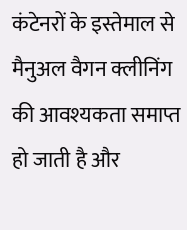कंटेनरों के इस्तेमाल से मैनुअल वैगन क्लीनिंग की आवश्यकता समाप्त हो जाती है और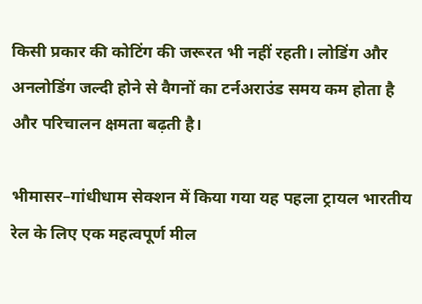किसी प्रकार की कोटिंग की जरूरत भी नहीं रहती। लोडिंग और अनलोडिंग जल्दी होने से वैगनों का टर्नअराउंड समय कम होता है और परिचालन क्षमता बढ़ती है।

भीमासर–गांधीधाम सेक्शन में किया गया यह पहला ट्रायल भारतीय रेल के लिए एक महत्वपूर्ण मील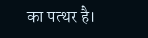का पत्थर है।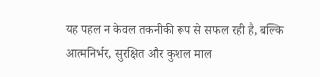यह पहल न केवल तकनीकी रूप से सफल रही है, बल्कि आत्मनिर्भर, सुरक्षित और कुशल माल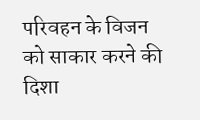परिवहन के विजन को साकार करने की दिशा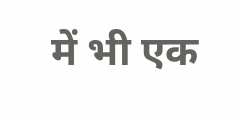में भी एक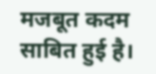मजबूत कदम साबित हुई है।